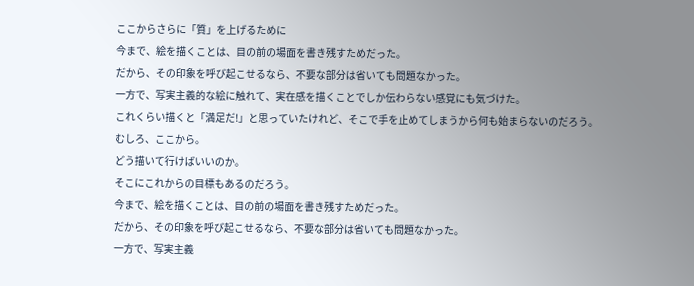ここからさらに「質」を上げるために
今まで、絵を描くことは、目の前の場面を書き残すためだった。
だから、その印象を呼び起こせるなら、不要な部分は省いても問題なかった。
一方で、写実主義的な絵に触れて、実在感を描くことでしか伝わらない感覚にも気づけた。
これくらい描くと「満足だ!」と思っていたけれど、そこで手を止めてしまうから何も始まらないのだろう。
むしろ、ここから。
どう描いて行けばいいのか。
そこにこれからの目標もあるのだろう。
今まで、絵を描くことは、目の前の場面を書き残すためだった。
だから、その印象を呼び起こせるなら、不要な部分は省いても問題なかった。
一方で、写実主義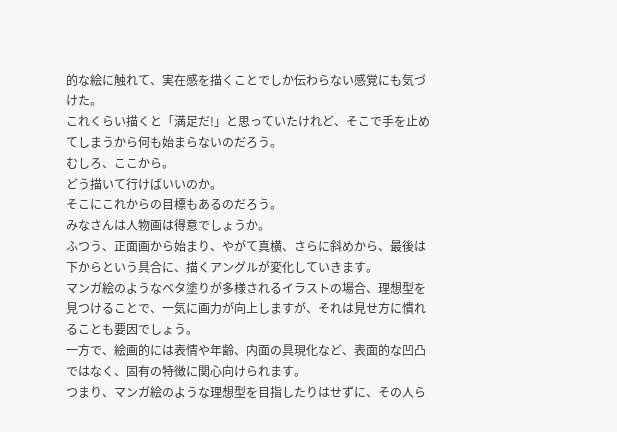的な絵に触れて、実在感を描くことでしか伝わらない感覚にも気づけた。
これくらい描くと「満足だ!」と思っていたけれど、そこで手を止めてしまうから何も始まらないのだろう。
むしろ、ここから。
どう描いて行けばいいのか。
そこにこれからの目標もあるのだろう。
みなさんは人物画は得意でしょうか。
ふつう、正面画から始まり、やがて真横、さらに斜めから、最後は下からという具合に、描くアングルが変化していきます。
マンガ絵のようなベタ塗りが多様されるイラストの場合、理想型を見つけることで、一気に画力が向上しますが、それは見せ方に慣れることも要因でしょう。
一方で、絵画的には表情や年齢、内面の具現化など、表面的な凹凸ではなく、固有の特徴に関心向けられます。
つまり、マンガ絵のような理想型を目指したりはせずに、その人ら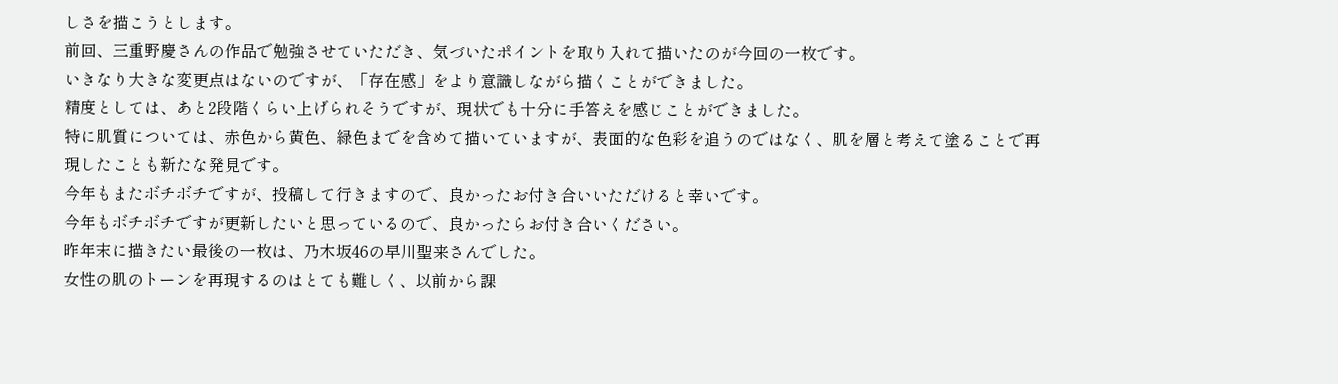しさを描こうとします。
前回、三重野慶さんの作品で勉強させていただき、気づいたポイントを取り入れて描いたのが今回の一枚です。
いきなり大きな変更点はないのですが、「存在感」をより意識しながら描くことができました。
精度としては、あと2段階くらい上げられそうですが、現状でも十分に手答えを感じことができました。
特に肌質については、赤色から黄色、緑色までを含めて描いていますが、表面的な色彩を追うのではなく、肌を層と考えて塗ることで再現したことも新たな発見です。
今年もまたボチボチですが、投稿して行きますので、良かったお付き合いいただけると幸いです。
今年もボチボチですが更新したいと思っているので、良かったらお付き合いください。
昨年末に描きたい最後の一枚は、乃木坂46の早川聖来さんでした。
女性の肌のトーンを再現するのはとても難しく、以前から課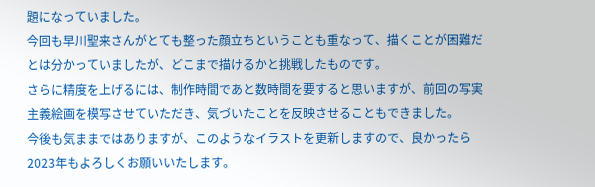題になっていました。
今回も早川聖来さんがとても整った顔立ちということも重なって、描くことが困難だとは分かっていましたが、どこまで描けるかと挑戦したものです。
さらに精度を上げるには、制作時間であと数時間を要すると思いますが、前回の写実主義絵画を模写させていただき、気づいたことを反映させることもできました。
今後も気ままではありますが、このようなイラストを更新しますので、良かったら2023年もよろしくお願いいたします。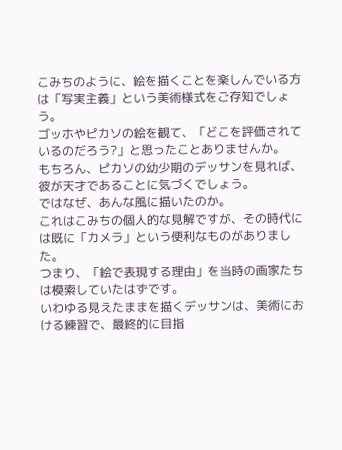こみちのように、絵を描くことを楽しんでいる方は「写実主義」という美術様式をご存知でしょう。
ゴッホやピカソの絵を観て、「どこを評価されているのだろう?」と思ったことありませんか。
もちろん、ピカソの幼少期のデッサンを見れば、彼が天才であることに気づくでしょう。
ではなぜ、あんな風に描いたのか。
これはこみちの個人的な見解ですが、その時代には既に「カメラ」という便利なものがありました。
つまり、「絵で表現する理由」を当時の画家たちは模索していたはずです。
いわゆる見えたままを描くデッサンは、美術における練習で、最終的に目指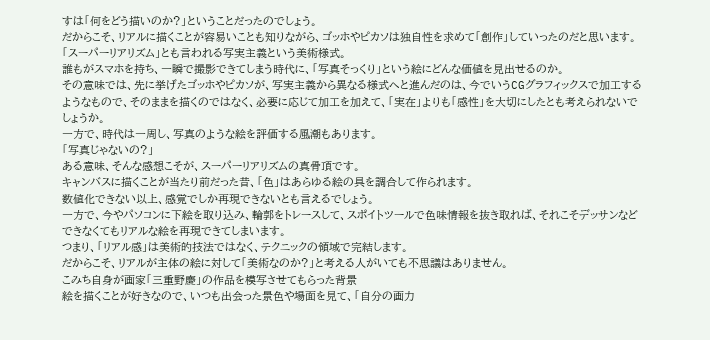すは「何をどう描いのか?」ということだったのでしょう。
だからこそ、リアルに描くことが容易いことも知りながら、ゴッホやピカソは独自性を求めて「創作」していったのだと思います。
「スーパーリアリズム」とも言われる写実主義という美術様式。
誰もがスマホを持ち、一瞬で撮影できてしまう時代に、「写真そっくり」という絵にどんな価値を見出せるのか。
その意味では、先に挙げたゴッホやピカソが、写実主義から異なる様式へと進んだのは、今でいうCGグラフィックスで加工するようなもので、そのままを描くのではなく、必要に応じて加工を加えて、「実在」よりも「感性」を大切にしたとも考えられないでしょうか。
一方で、時代は一周し、写真のような絵を評価する風潮もあります。
「写真じゃないの?」
ある意味、そんな感想こそが、スーパーリアリズムの真骨頂です。
キャンバスに描くことが当たり前だった昔、「色」はあらゆる絵の具を調合して作られます。
数値化できない以上、感覚でしか再現できないとも言えるでしょう。
一方で、今やパソコンに下絵を取り込み、輪郭をトレースして、スポイトツールで色味情報を抜き取れば、それこそデッサンなどできなくてもリアルな絵を再現できてしまいます。
つまり、「リアル感」は美術的技法ではなく、テクニックの領域で完結します。
だからこそ、リアルが主体の絵に対して「美術なのか?」と考える人がいても不思議はありません。
こみち自身が画家「三重野慶」の作品を模写させてもらった背景
絵を描くことが好きなので、いつも出会った景色や場面を見て、「自分の画力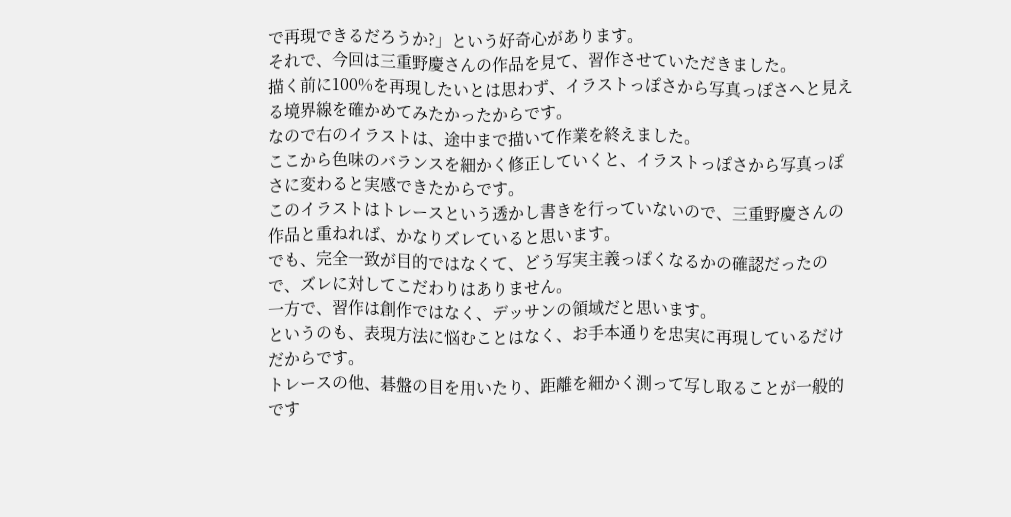で再現できるだろうか?」という好奇心があります。
それで、今回は三重野慶さんの作品を見て、習作させていただきました。
描く前に100%を再現したいとは思わず、イラストっぽさから写真っぽさへと見える境界線を確かめてみたかったからです。
なので右のイラストは、途中まで描いて作業を終えました。
ここから色味のバランスを細かく修正していくと、イラストっぽさから写真っぽさに変わると実感できたからです。
このイラストはトレースという透かし書きを行っていないので、三重野慶さんの作品と重ねれば、かなりズレていると思います。
でも、完全一致が目的ではなくて、どう写実主義っぽくなるかの確認だったので、ズレに対してこだわりはありません。
一方で、習作は創作ではなく、デッサンの領域だと思います。
というのも、表現方法に悩むことはなく、お手本通りを忠実に再現しているだけだからです。
トレースの他、碁盤の目を用いたり、距離を細かく測って写し取ることが一般的です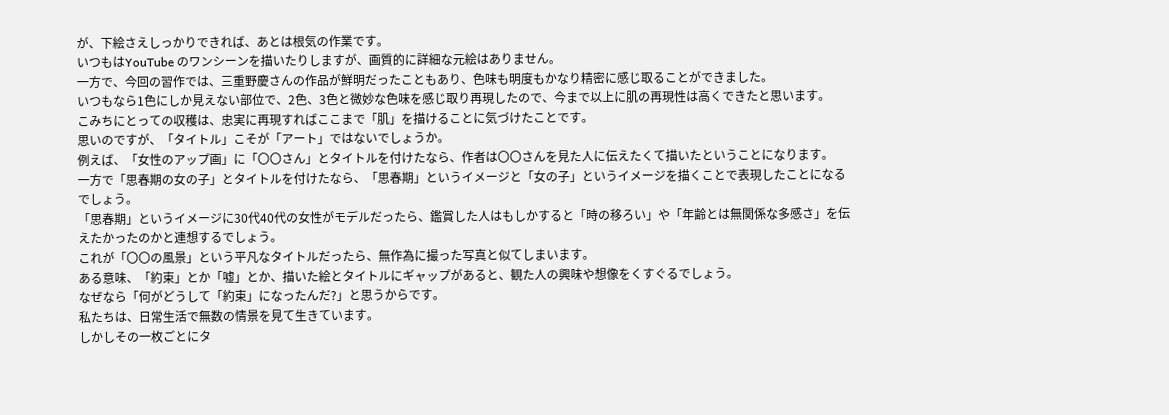が、下絵さえしっかりできれば、あとは根気の作業です。
いつもはYouTube のワンシーンを描いたりしますが、画質的に詳細な元絵はありません。
一方で、今回の習作では、三重野慶さんの作品が鮮明だったこともあり、色味も明度もかなり精密に感じ取ることができました。
いつもなら1色にしか見えない部位で、2色、3色と微妙な色味を感じ取り再現したので、今まで以上に肌の再現性は高くできたと思います。
こみちにとっての収穫は、忠実に再現すればここまで「肌」を描けることに気づけたことです。
思いのですが、「タイトル」こそが「アート」ではないでしょうか。
例えば、「女性のアップ画」に「〇〇さん」とタイトルを付けたなら、作者は〇〇さんを見た人に伝えたくて描いたということになります。
一方で「思春期の女の子」とタイトルを付けたなら、「思春期」というイメージと「女の子」というイメージを描くことで表現したことになるでしょう。
「思春期」というイメージに30代40代の女性がモデルだったら、鑑賞した人はもしかすると「時の移ろい」や「年齢とは無関係な多感さ」を伝えたかったのかと連想するでしょう。
これが「〇〇の風景」という平凡なタイトルだったら、無作為に撮った写真と似てしまいます。
ある意味、「約束」とか「嘘」とか、描いた絵とタイトルにギャップがあると、観た人の興味や想像をくすぐるでしょう。
なぜなら「何がどうして「約束」になったんだ?」と思うからです。
私たちは、日常生活で無数の情景を見て生きています。
しかしその一枚ごとにタ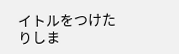イトルをつけたりしま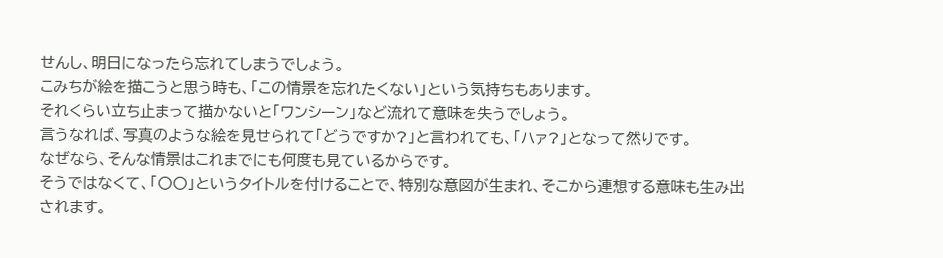せんし、明日になったら忘れてしまうでしょう。
こみちが絵を描こうと思う時も、「この情景を忘れたくない」という気持ちもあります。
それくらい立ち止まって描かないと「ワンシーン」など流れて意味を失うでしょう。
言うなれば、写真のような絵を見せられて「どうですか?」と言われても、「ハァ?」となって然りです。
なぜなら、そんな情景はこれまでにも何度も見ているからです。
そうではなくて、「〇〇」というタイトルを付けることで、特別な意図が生まれ、そこから連想する意味も生み出されます。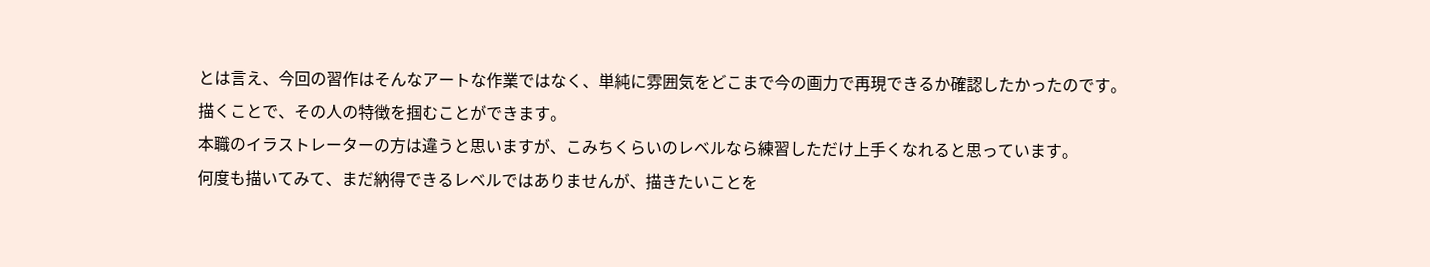とは言え、今回の習作はそんなアートな作業ではなく、単純に雰囲気をどこまで今の画力で再現できるか確認したかったのです。
描くことで、その人の特徴を掴むことができます。
本職のイラストレーターの方は違うと思いますが、こみちくらいのレベルなら練習しただけ上手くなれると思っています。
何度も描いてみて、まだ納得できるレベルではありませんが、描きたいことを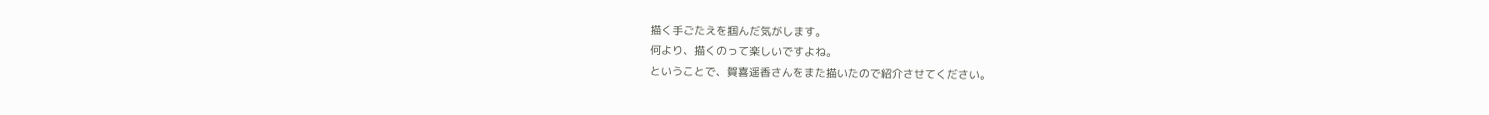描く手ごたえを掴んだ気がします。
何より、描くのって楽しいですよね。
ということで、賀喜遥香さんをまた描いたので紹介させてください。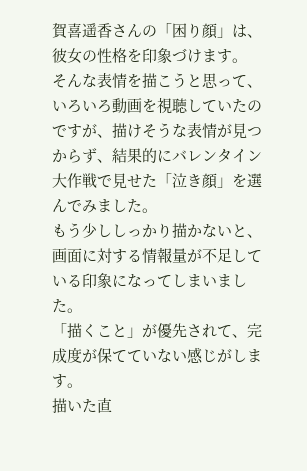賀喜遥香さんの「困り顔」は、彼女の性格を印象づけます。
そんな表情を描こうと思って、いろいろ動画を視聴していたのですが、描けそうな表情が見つからず、結果的にバレンタイン大作戦で見せた「泣き顔」を選んでみました。
もう少ししっかり描かないと、画面に対する情報量が不足している印象になってしまいました。
「描くこと」が優先されて、完成度が保てていない感じがします。
描いた直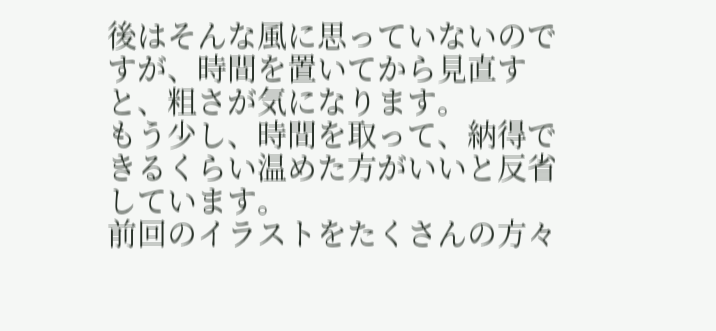後はそんな風に思っていないのですが、時間を置いてから見直すと、粗さが気になります。
もう少し、時間を取って、納得できるくらい温めた方がいいと反省しています。
前回のイラストをたくさんの方々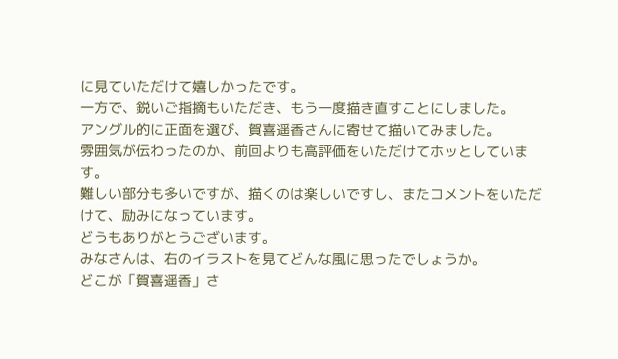に見ていただけて嬉しかったです。
一方で、鋭いご指摘もいただき、もう一度描き直すことにしました。
アングル的に正面を選び、賀喜遥香さんに寄せて描いてみました。
雰囲気が伝わったのか、前回よりも高評価をいただけてホッとしています。
難しい部分も多いですが、描くのは楽しいですし、またコメントをいただけて、励みになっています。
どうもありがとうございます。
みなさんは、右のイラストを見てどんな風に思ったでしょうか。
どこが「賀喜遥香」さ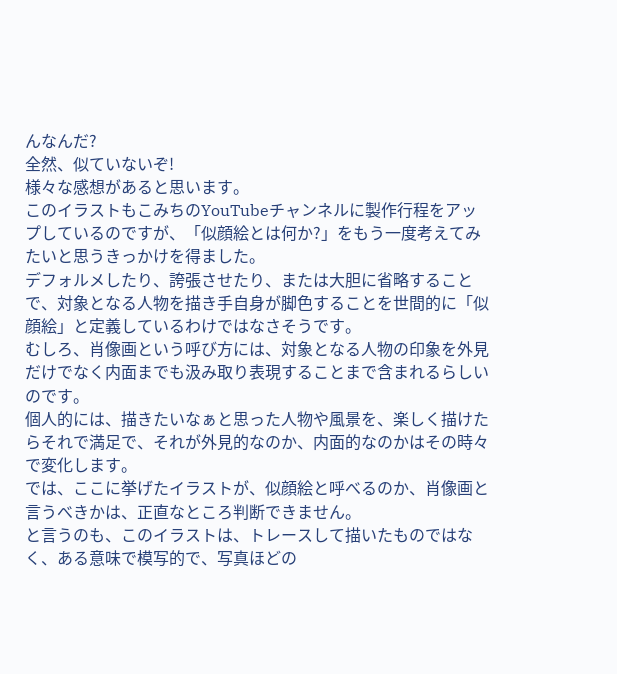んなんだ?
全然、似ていないぞ!
様々な感想があると思います。
このイラストもこみちのYouTubeチャンネルに製作行程をアップしているのですが、「似顔絵とは何か?」をもう一度考えてみたいと思うきっかけを得ました。
デフォルメしたり、誇張させたり、または大胆に省略することで、対象となる人物を描き手自身が脚色することを世間的に「似顔絵」と定義しているわけではなさそうです。
むしろ、肖像画という呼び方には、対象となる人物の印象を外見だけでなく内面までも汲み取り表現することまで含まれるらしいのです。
個人的には、描きたいなぁと思った人物や風景を、楽しく描けたらそれで満足で、それが外見的なのか、内面的なのかはその時々で変化します。
では、ここに挙げたイラストが、似顔絵と呼べるのか、肖像画と言うべきかは、正直なところ判断できません。
と言うのも、このイラストは、トレースして描いたものではなく、ある意味で模写的で、写真ほどの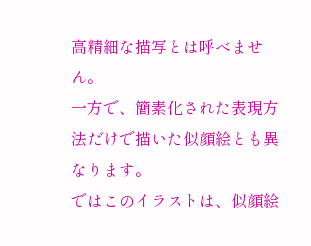高精細な描写とは呼べません。
一方で、簡素化された表現方法だけで描いた似顔絵とも異なります。
ではこのイラストは、似顔絵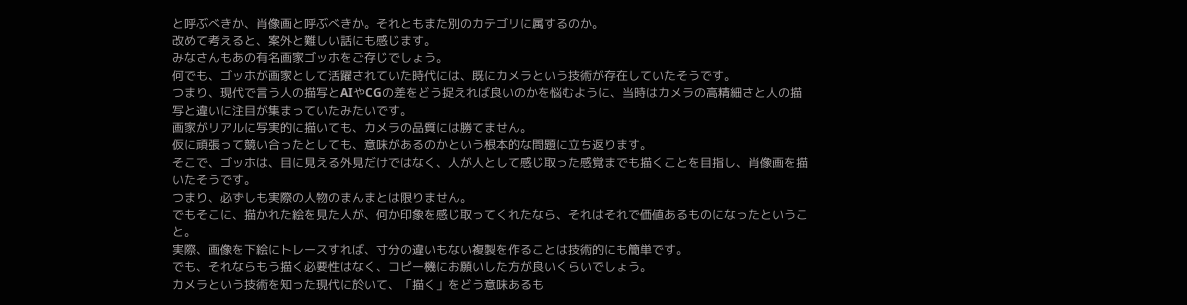と呼ぶべきか、肖像画と呼ぶべきか。それともまた別のカテゴリに属するのか。
改めて考えると、案外と難しい話にも感じます。
みなさんもあの有名画家ゴッホをご存じでしょう。
何でも、ゴッホが画家として活躍されていた時代には、既にカメラという技術が存在していたそうです。
つまり、現代で言う人の描写とAIやCGの差をどう捉えれば良いのかを悩むように、当時はカメラの高精細さと人の描写と違いに注目が集まっていたみたいです。
画家がリアルに写実的に描いても、カメラの品質には勝てません。
仮に頑張って競い合ったとしても、意味があるのかという根本的な問題に立ち返ります。
そこで、ゴッホは、目に見える外見だけではなく、人が人として感じ取った感覚までも描くことを目指し、肖像画を描いたそうです。
つまり、必ずしも実際の人物のまんまとは限りません。
でもそこに、描かれた絵を見た人が、何か印象を感じ取ってくれたなら、それはそれで価値あるものになったということ。
実際、画像を下絵にトレースすれば、寸分の違いもない複製を作ることは技術的にも簡単です。
でも、それならもう描く必要性はなく、コピー機にお願いした方が良いくらいでしょう。
カメラという技術を知った現代に於いて、「描く」をどう意味あるも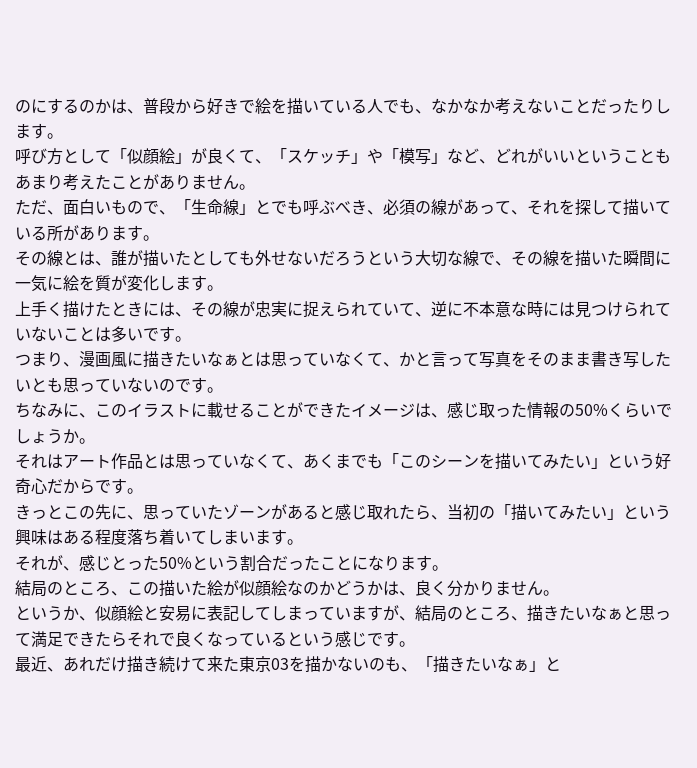のにするのかは、普段から好きで絵を描いている人でも、なかなか考えないことだったりします。
呼び方として「似顔絵」が良くて、「スケッチ」や「模写」など、どれがいいということもあまり考えたことがありません。
ただ、面白いもので、「生命線」とでも呼ぶべき、必須の線があって、それを探して描いている所があります。
その線とは、誰が描いたとしても外せないだろうという大切な線で、その線を描いた瞬間に一気に絵を質が変化します。
上手く描けたときには、その線が忠実に捉えられていて、逆に不本意な時には見つけられていないことは多いです。
つまり、漫画風に描きたいなぁとは思っていなくて、かと言って写真をそのまま書き写したいとも思っていないのです。
ちなみに、このイラストに載せることができたイメージは、感じ取った情報の50%くらいでしょうか。
それはアート作品とは思っていなくて、あくまでも「このシーンを描いてみたい」という好奇心だからです。
きっとこの先に、思っていたゾーンがあると感じ取れたら、当初の「描いてみたい」という興味はある程度落ち着いてしまいます。
それが、感じとった50%という割合だったことになります。
結局のところ、この描いた絵が似顔絵なのかどうかは、良く分かりません。
というか、似顔絵と安易に表記してしまっていますが、結局のところ、描きたいなぁと思って満足できたらそれで良くなっているという感じです。
最近、あれだけ描き続けて来た東京03を描かないのも、「描きたいなぁ」と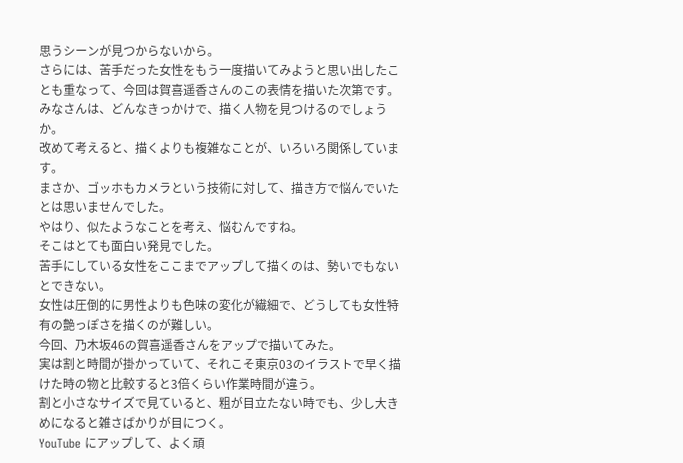思うシーンが見つからないから。
さらには、苦手だった女性をもう一度描いてみようと思い出したことも重なって、今回は賀喜遥香さんのこの表情を描いた次第です。
みなさんは、どんなきっかけで、描く人物を見つけるのでしょうか。
改めて考えると、描くよりも複雑なことが、いろいろ関係しています。
まさか、ゴッホもカメラという技術に対して、描き方で悩んでいたとは思いませんでした。
やはり、似たようなことを考え、悩むんですね。
そこはとても面白い発見でした。
苦手にしている女性をここまでアップして描くのは、勢いでもないとできない。
女性は圧倒的に男性よりも色味の変化が繊細で、どうしても女性特有の艶っぽさを描くのが難しい。
今回、乃木坂46の賀喜遥香さんをアップで描いてみた。
実は割と時間が掛かっていて、それこそ東京03のイラストで早く描けた時の物と比較すると3倍くらい作業時間が違う。
割と小さなサイズで見ていると、粗が目立たない時でも、少し大きめになると雑さばかりが目につく。
YouTube にアップして、よく頑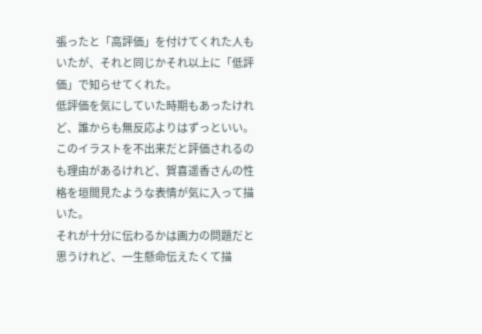張ったと「高評価」を付けてくれた人もいたが、それと同じかそれ以上に「低評価」で知らせてくれた。
低評価を気にしていた時期もあったけれど、誰からも無反応よりはずっといい。
このイラストを不出来だと評価されるのも理由があるけれど、賀喜遥香さんの性格を垣間見たような表情が気に入って描いた。
それが十分に伝わるかは画力の問題だと思うけれど、一生懸命伝えたくて描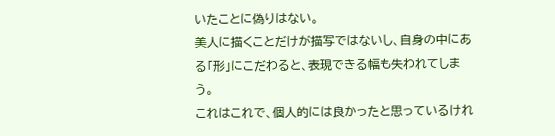いたことに偽りはない。
美人に描くことだけが描写ではないし、自身の中にある「形」にこだわると、表現できる幅も失われてしまう。
これはこれで、個人的には良かったと思っているけれ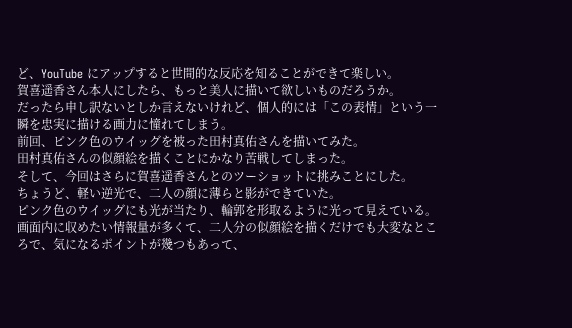ど、YouTube にアップすると世間的な反応を知ることができて楽しい。
賀喜遥香さん本人にしたら、もっと美人に描いて欲しいものだろうか。
だったら申し訳ないとしか言えないけれど、個人的には「この表情」という一瞬を忠実に描ける画力に憧れてしまう。
前回、ピンク色のウイッグを被った田村真佑さんを描いてみた。
田村真佑さんの似顔絵を描くことにかなり苦戦してしまった。
そして、今回はさらに賀喜遥香さんとのツーショットに挑みことにした。
ちょうど、軽い逆光で、二人の顔に薄らと影ができていた。
ピンク色のウイッグにも光が当たり、輪郭を形取るように光って見えている。
画面内に収めたい情報量が多くて、二人分の似顔絵を描くだけでも大変なところで、気になるポイントが幾つもあって、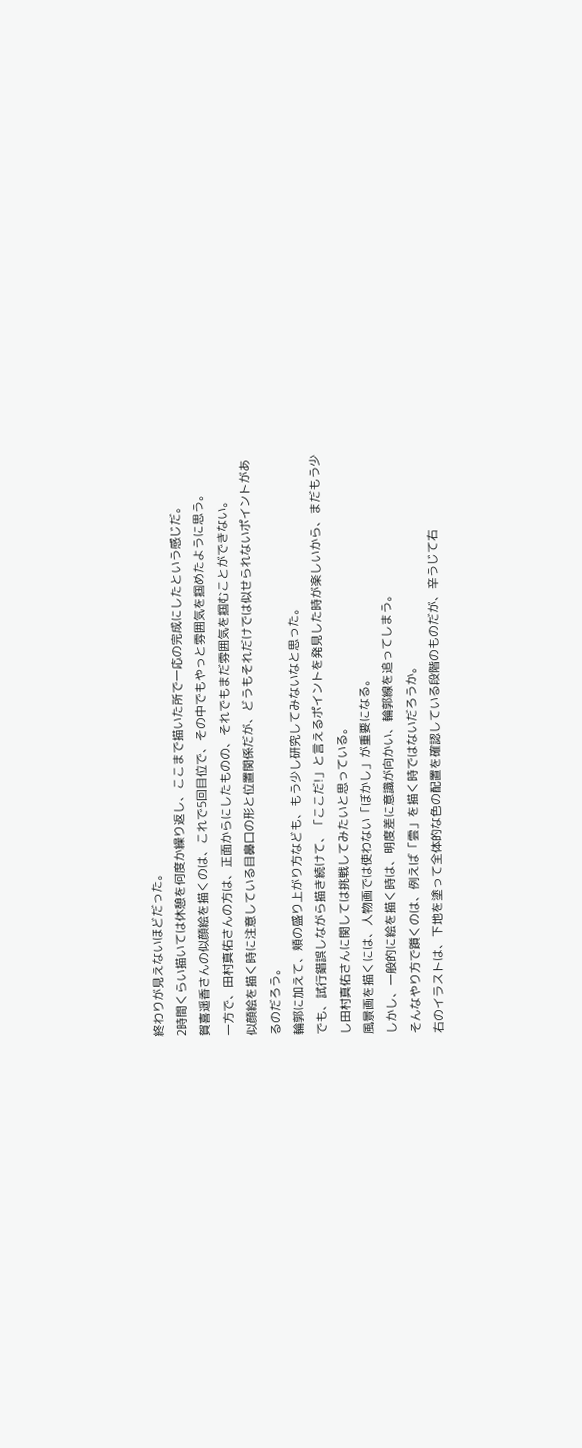終わりが見えないほどだった。
2時間くらい描いては休憩を何度か繰り返し、ここまで描いた所で一応の完成にしたという感じだ。
賀喜遥香さんの似顔絵を描くのは、これで5回目位で、その中でもやっと雰囲気を掴めたように思う。
一方で、田村真佑さんの方は、正面からにしたものの、それでもまだ雰囲気を掴むことができない。
似顔絵を描く時に注意している目鼻口の形と位置関係だが、どうもそれだけでは似せられないポイントがあるのだろう。
輪郭に加えて、頬の盛り上がり方なども、もう少し研究してみないなと思った。
でも、試行錯誤しながら描き続けて、「ここだ!」と言えるポイントを発見した時が楽しいから、まだもう少し田村真佑さんに関しては挑戦してみたいと思っている。
風景画を描くには、人物画では使わない「ぼかし」が重要になる。
しかし、一般的に絵を描く時は、明度差に意識が向かい、輪郭線を追ってしまう。
そんなやり方で躓くのは、例えば「雲」を描く時ではないだろうか。
右のイラストは、下地を塗って全体的な色の配置を確認している段階のものだが、辛うじて右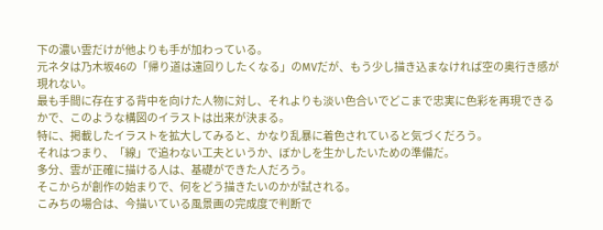下の濃い雲だけが他よりも手が加わっている。
元ネタは乃木坂46の「帰り道は遠回りしたくなる」のMVだが、もう少し描き込まなければ空の奥行き感が現れない。
最も手間に存在する背中を向けた人物に対し、それよりも淡い色合いでどこまで忠実に色彩を再現できるかで、このような構図のイラストは出来が決まる。
特に、掲載したイラストを拡大してみると、かなり乱暴に着色されていると気づくだろう。
それはつまり、「線」で追わない工夫というか、ぼかしを生かしたいための準備だ。
多分、雲が正確に描ける人は、基礎ができた人だろう。
そこからが創作の始まりで、何をどう描きたいのかが試される。
こみちの場合は、今描いている風景画の完成度で判断で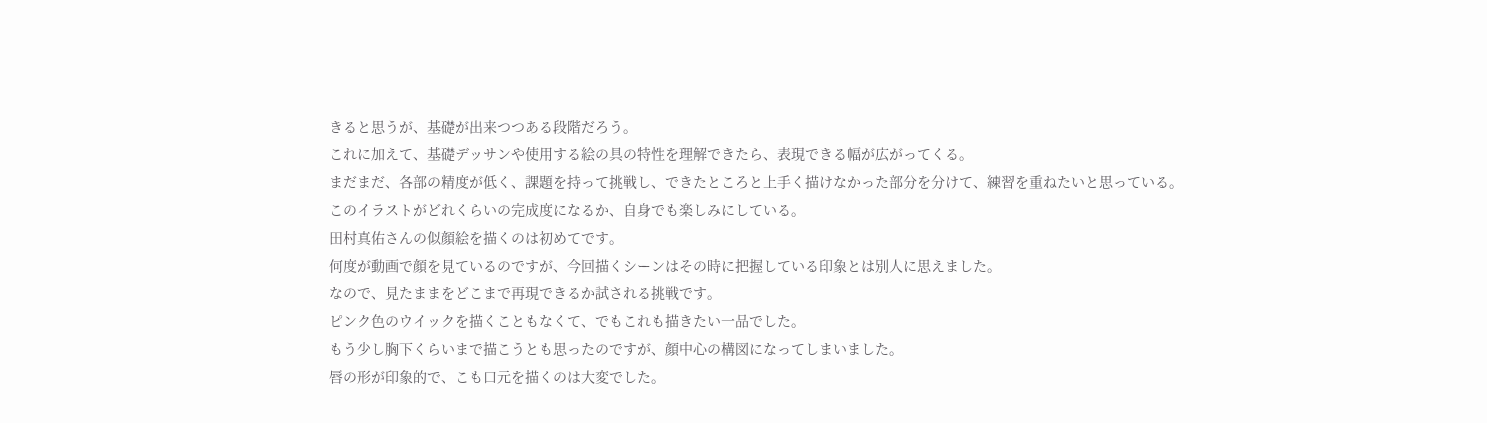きると思うが、基礎が出来つつある段階だろう。
これに加えて、基礎デッサンや使用する絵の具の特性を理解できたら、表現できる幅が広がってくる。
まだまだ、各部の精度が低く、課題を持って挑戦し、できたところと上手く描けなかった部分を分けて、練習を重ねたいと思っている。
このイラストがどれくらいの完成度になるか、自身でも楽しみにしている。
田村真佑さんの似顔絵を描くのは初めてです。
何度が動画で顔を見ているのですが、今回描くシーンはその時に把握している印象とは別人に思えました。
なので、見たままをどこまで再現できるか試される挑戦です。
ピンク色のウイックを描くこともなくて、でもこれも描きたい一品でした。
もう少し胸下くらいまで描こうとも思ったのですが、顔中心の構図になってしまいました。
唇の形が印象的で、こも口元を描くのは大変でした。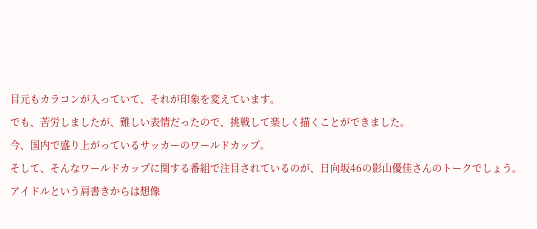目元もカラコンが入っていて、それが印象を変えています。
でも、苦労しましたが、難しい表情だったので、挑戦して楽しく描くことができました。
今、国内で盛り上がっているサッカーのワールドカップ。
そして、そんなワールドカップに関する番組で注目されているのが、日向坂46の影山優佳さんのトークでしょう。
アイドルという肩書きからは想像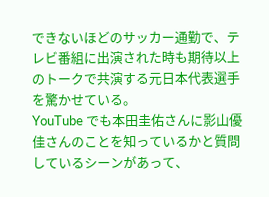できないほどのサッカー通勤で、テレビ番組に出演された時も期待以上のトークで共演する元日本代表選手を驚かせている。
YouTube でも本田圭佑さんに影山優佳さんのことを知っているかと質問しているシーンがあって、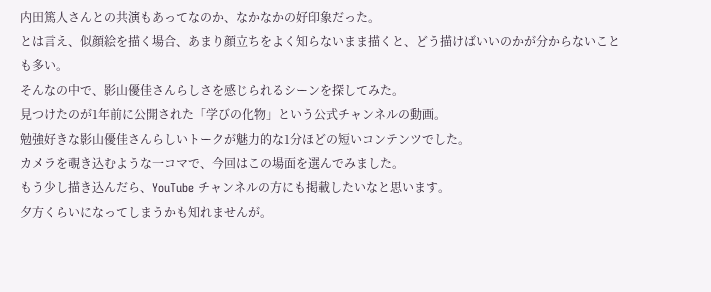内田篤人さんとの共演もあってなのか、なかなかの好印象だった。
とは言え、似顔絵を描く場合、あまり顔立ちをよく知らないまま描くと、どう描けばいいのかが分からないことも多い。
そんなの中で、影山優佳さんらしさを感じられるシーンを探してみた。
見つけたのが1年前に公開された「学びの化物」という公式チャンネルの動画。
勉強好きな影山優佳さんらしいトークが魅力的な1分ほどの短いコンテンツでした。
カメラを覗き込むような一コマで、今回はこの場面を選んでみました。
もう少し描き込んだら、YouTube チャンネルの方にも掲載したいなと思います。
夕方くらいになってしまうかも知れませんが。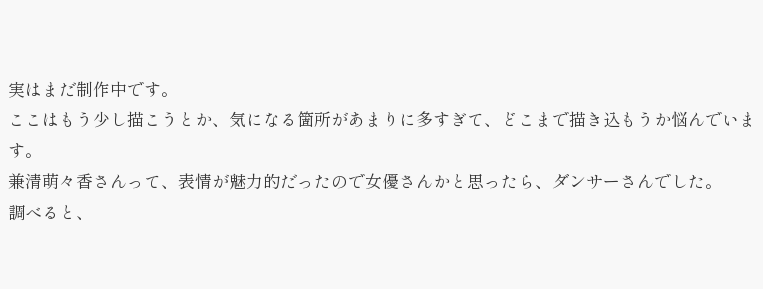実はまだ制作中です。
ここはもう少し描こうとか、気になる箇所があまりに多すぎて、どこまで描き込もうか悩んでいます。
兼清萌々香さんって、表情が魅力的だったので女優さんかと思ったら、ダンサーさんでした。
調べると、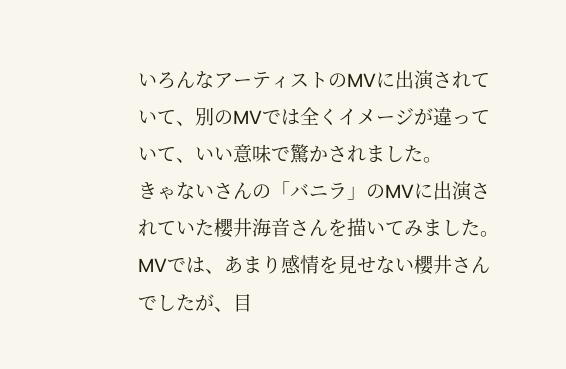いろんなアーティストのMVに出演されていて、別のMVでは全くイメージが違っていて、いい意味で驚かされました。
きゃないさんの「バニラ」のMVに出演されていた櫻井海音さんを描いてみました。
MVでは、あまり感情を見せない櫻井さんでしたが、目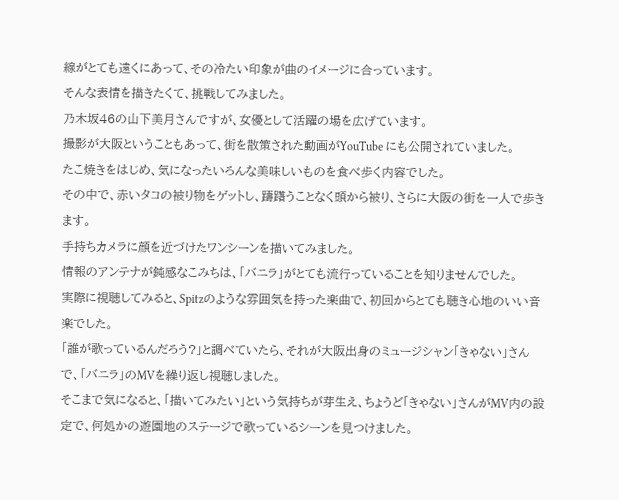線がとても遠くにあって、その冷たい印象が曲のイメージに合っています。
そんな表情を描きたくて、挑戦してみました。
乃木坂46の山下美月さんですが、女優として活躍の場を広げています。
撮影が大阪ということもあって、街を散策された動画がYouTube にも公開されていました。
たこ焼きをはじめ、気になったいろんな美味しいものを食べ歩く内容でした。
その中で、赤いタコの被り物をゲットし、躊躇うことなく頭から被り、さらに大阪の街を一人で歩きます。
手持ちカメラに顔を近づけたワンシーンを描いてみました。
情報のアンテナが鈍感なこみちは、「バニラ」がとても流行っていることを知りませんでした。
実際に視聴してみると、Spitzのような雰囲気を持った楽曲で、初回からとても聴き心地のいい音楽でした。
「誰が歌っているんだろう?」と調べていたら、それが大阪出身のミュージシャン「きゃない」さんで、「バニラ」のMVを繰り返し視聴しました。
そこまで気になると、「描いてみたい」という気持ちが芽生え、ちょうど「きゃない」さんがMV内の設定で、何処かの遊園地のステージで歌っているシーンを見つけました。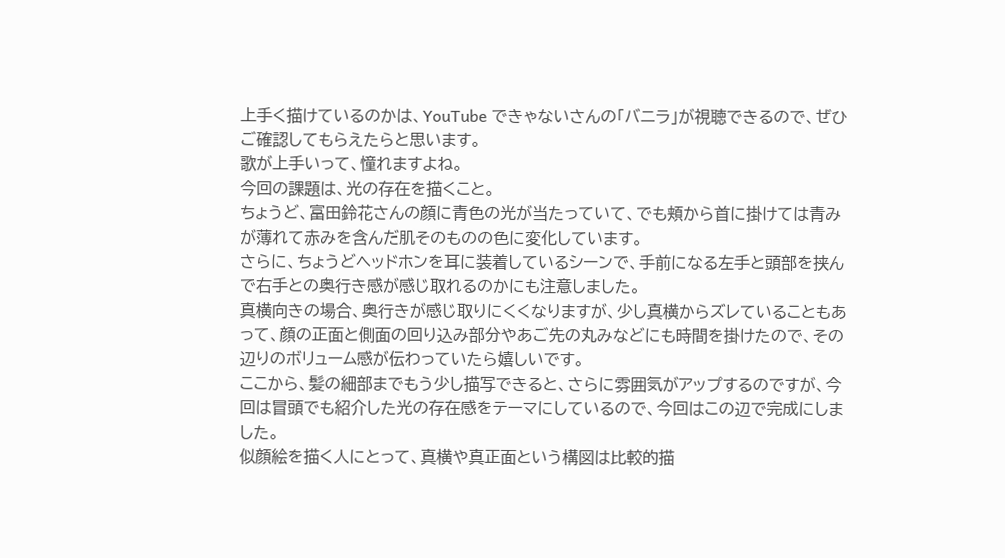上手く描けているのかは、YouTube できゃないさんの「バニラ」が視聴できるので、ぜひご確認してもらえたらと思います。
歌が上手いって、憧れますよね。
今回の課題は、光の存在を描くこと。
ちょうど、富田鈴花さんの顔に青色の光が当たっていて、でも頬から首に掛けては青みが薄れて赤みを含んだ肌そのものの色に変化しています。
さらに、ちょうどヘッドホンを耳に装着しているシーンで、手前になる左手と頭部を挟んで右手との奥行き感が感じ取れるのかにも注意しました。
真横向きの場合、奥行きが感じ取りにくくなりますが、少し真横からズレていることもあって、顔の正面と側面の回り込み部分やあご先の丸みなどにも時間を掛けたので、その辺りのボリューム感が伝わっていたら嬉しいです。
ここから、髪の細部までもう少し描写できると、さらに雰囲気がアップするのですが、今回は冒頭でも紹介した光の存在感をテーマにしているので、今回はこの辺で完成にしました。
似顔絵を描く人にとって、真横や真正面という構図は比較的描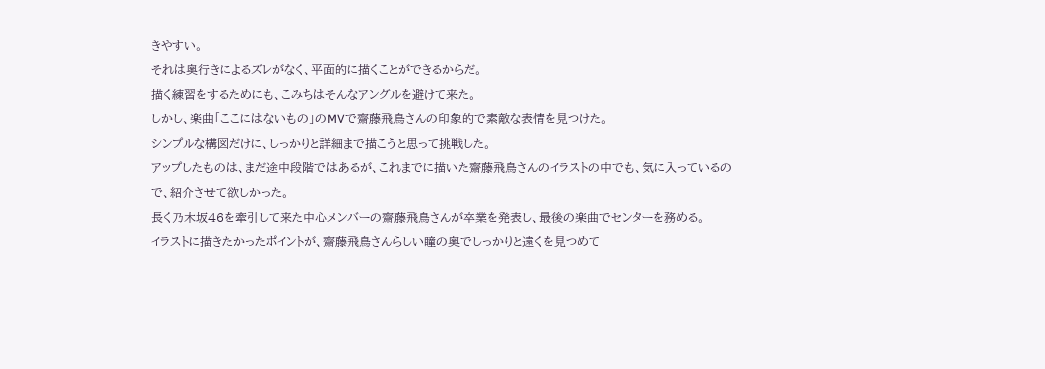きやすい。
それは奥行きによるズレがなく、平面的に描くことができるからだ。
描く練習をするためにも、こみちはそんなアングルを避けて来た。
しかし、楽曲「ここにはないもの」のMVで齋藤飛鳥さんの印象的で素敵な表情を見つけた。
シンプルな構図だけに、しっかりと詳細まで描こうと思って挑戦した。
アップしたものは、まだ途中段階ではあるが、これまでに描いた齋藤飛鳥さんのイラストの中でも、気に入っているので、紹介させて欲しかった。
長く乃木坂46を牽引して来た中心メンバーの齋藤飛鳥さんが卒業を発表し、最後の楽曲でセンターを務める。
イラストに描きたかったポイントが、齋藤飛鳥さんらしい瞳の奥でしっかりと遠くを見つめて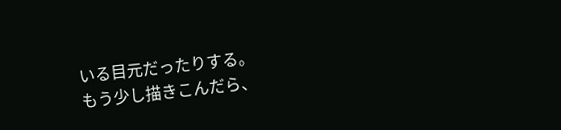いる目元だったりする。
もう少し描きこんだら、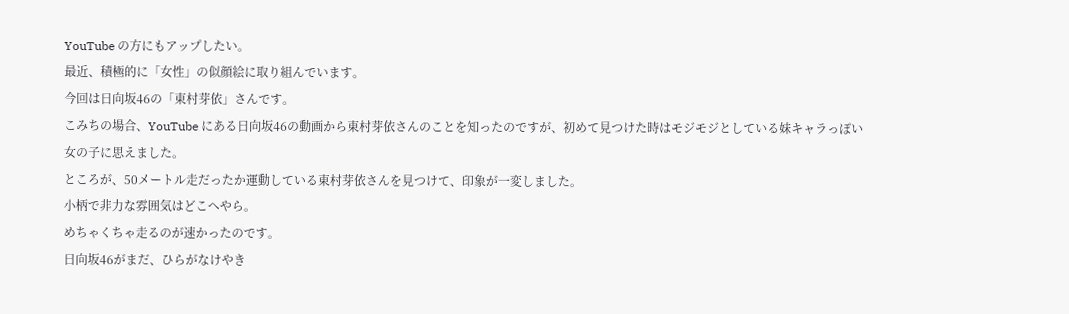YouTube の方にもアップしたい。
最近、積極的に「女性」の似顔絵に取り組んでいます。
今回は日向坂46の「東村芽依」さんです。
こみちの場合、YouTube にある日向坂46の動画から東村芽依さんのことを知ったのですが、初めて見つけた時はモジモジとしている妹キャラっぽい女の子に思えました。
ところが、50メートル走だったか運動している東村芽依さんを見つけて、印象が一変しました。
小柄で非力な雰囲気はどこへやら。
めちゃくちゃ走るのが速かったのです。
日向坂46がまだ、ひらがなけやき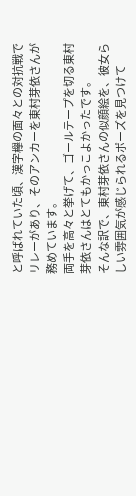と呼ばれていた頃、漢字欅の面々との対抗戦でリレーがあり、そのアンカーを東村芽依さんが務めています。
両手を高々と挙げて、ゴールテープを切る東村芽依さんはとてもかっこよかったです。
そんな訳で、東村芽依さんの似顔絵を、彼女らしい雰囲気が感じられるポーズを見つけて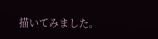描いてみました。